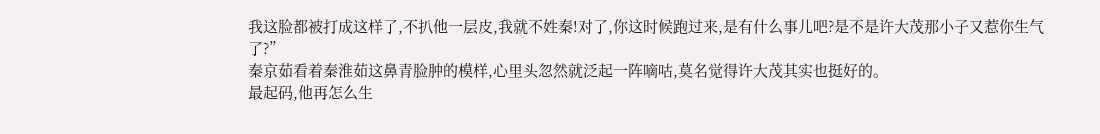我这脸都被打成这样了,不扒他一层皮,我就不姓秦!对了,你这时候跑过来,是有什么事儿吧?是不是许大茂那小子又惹你生气了?”
秦京茹看着秦淮茹这鼻青脸肿的模样,心里头忽然就泛起一阵嘀咕,莫名觉得许大茂其实也挺好的。
最起码,他再怎么生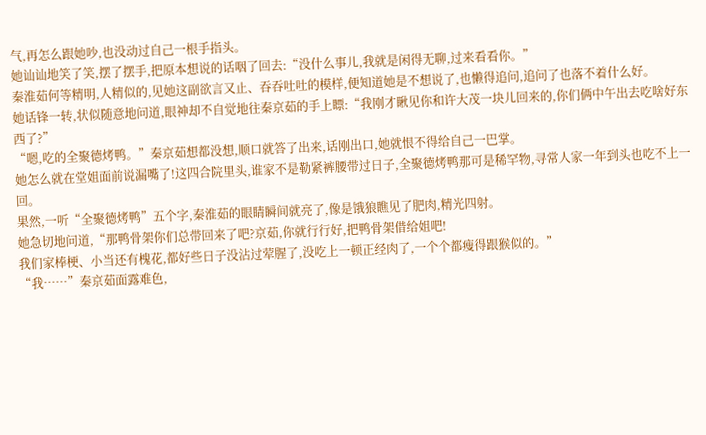气,再怎么跟她吵,也没动过自己一根手指头。
她讪讪地笑了笑,摆了摆手,把原本想说的话咽了回去:“没什么事儿,我就是闲得无聊,过来看看你。”
秦淮茹何等精明,人精似的,见她这副欲言又止、吞吞吐吐的模样,便知道她是不想说了,也懒得追问,追问了也落不着什么好。
她话锋一转,状似随意地问道,眼神却不自觉地往秦京茹的手上瞟:“我刚才瞅见你和许大茂一块儿回来的,你们俩中午出去吃啥好东西了?”
“嗯,吃的全聚德烤鸭。”秦京茹想都没想,顺口就答了出来,话刚出口,她就恨不得给自己一巴掌。
她怎么就在堂姐面前说漏嘴了!这四合院里头,谁家不是勒紧裤腰带过日子,全聚德烤鸭那可是稀罕物,寻常人家一年到头也吃不上一回。
果然,一听“全聚德烤鸭”五个字,秦淮茹的眼睛瞬间就亮了,像是饿狼瞧见了肥肉,精光四射。
她急切地问道,“那鸭骨架你们总带回来了吧?京茹,你就行行好,把鸭骨架借给姐吧!
我们家棒梗、小当还有槐花,都好些日子没沾过荤腥了,没吃上一顿正经肉了,一个个都瘦得跟猴似的。”
“我……”秦京茹面露难色,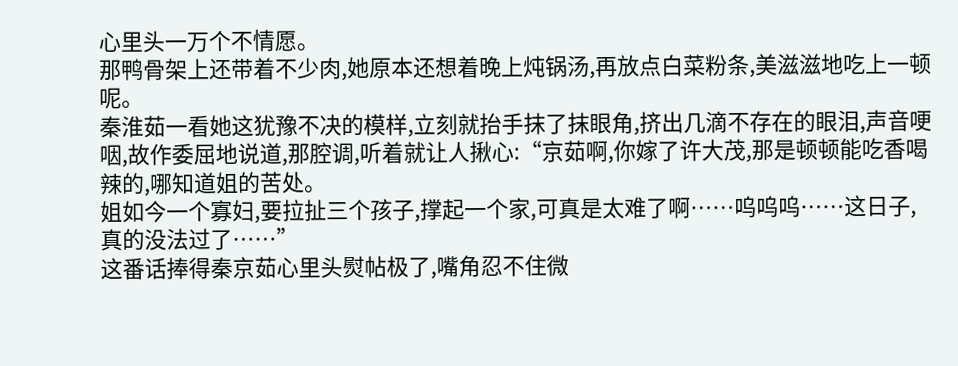心里头一万个不情愿。
那鸭骨架上还带着不少肉,她原本还想着晚上炖锅汤,再放点白菜粉条,美滋滋地吃上一顿呢。
秦淮茹一看她这犹豫不决的模样,立刻就抬手抹了抹眼角,挤出几滴不存在的眼泪,声音哽咽,故作委屈地说道,那腔调,听着就让人揪心:“京茹啊,你嫁了许大茂,那是顿顿能吃香喝辣的,哪知道姐的苦处。
姐如今一个寡妇,要拉扯三个孩子,撑起一个家,可真是太难了啊……呜呜呜……这日子,真的没法过了……”
这番话捧得秦京茹心里头熨帖极了,嘴角忍不住微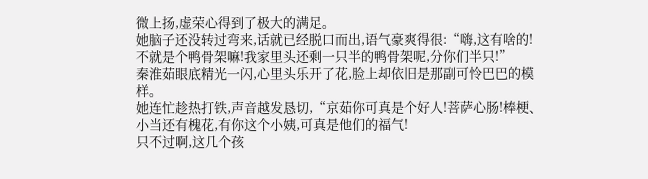微上扬,虚荣心得到了极大的满足。
她脑子还没转过弯来,话就已经脱口而出,语气豪爽得很:“嗨,这有啥的!不就是个鸭骨架嘛!我家里头还剩一只半的鸭骨架呢,分你们半只!”
秦淮茹眼底精光一闪,心里头乐开了花,脸上却依旧是那副可怜巴巴的模样。
她连忙趁热打铁,声音越发恳切,“京茹你可真是个好人!菩萨心肠!棒梗、小当还有槐花,有你这个小姨,可真是他们的福气!
只不过啊,这几个孩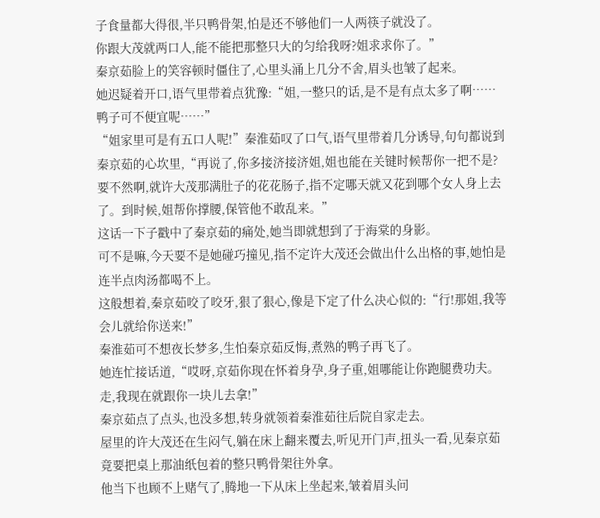子食量都大得很,半只鸭骨架,怕是还不够他们一人两筷子就没了。
你跟大茂就两口人,能不能把那整只大的匀给我呀?姐求求你了。”
秦京茹脸上的笑容顿时僵住了,心里头涌上几分不舍,眉头也皱了起来。
她迟疑着开口,语气里带着点犹豫:“姐,一整只的话,是不是有点太多了啊……鸭子可不便宜呢……”
“姐家里可是有五口人呢!”秦淮茹叹了口气,语气里带着几分诱导,句句都说到秦京茹的心坎里,“再说了,你多接济接济姐,姐也能在关键时候帮你一把不是?
要不然啊,就许大茂那满肚子的花花肠子,指不定哪天就又花到哪个女人身上去了。到时候,姐帮你撑腰,保管他不敢乱来。”
这话一下子戳中了秦京茹的痛处,她当即就想到了于海棠的身影。
可不是嘛,今天要不是她碰巧撞见,指不定许大茂还会做出什么出格的事,她怕是连半点肉汤都喝不上。
这般想着,秦京茹咬了咬牙,狠了狠心,像是下定了什么决心似的:“行!那姐,我等会儿就给你送来!”
秦淮茹可不想夜长梦多,生怕秦京茹反悔,煮熟的鸭子再飞了。
她连忙接话道,“哎呀,京茹你现在怀着身孕,身子重,姐哪能让你跑腿费功夫。走,我现在就跟你一块儿去拿!”
秦京茹点了点头,也没多想,转身就领着秦淮茹往后院自家走去。
屋里的许大茂还在生闷气,躺在床上翻来覆去,听见开门声,扭头一看,见秦京茹竟要把桌上那油纸包着的整只鸭骨架往外拿。
他当下也顾不上赌气了,腾地一下从床上坐起来,皱着眉头问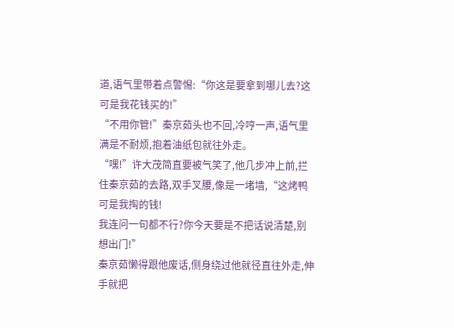道,语气里带着点警惕:“你这是要拿到哪儿去?这可是我花钱买的!”
“不用你管!”秦京茹头也不回,冷哼一声,语气里满是不耐烦,抱着油纸包就往外走。
“嘿!”许大茂简直要被气笑了,他几步冲上前,拦住秦京茹的去路,双手叉腰,像是一堵墙,“这烤鸭可是我掏的钱!
我连问一句都不行?你今天要是不把话说清楚,别想出门!”
秦京茹懒得跟他废话,侧身绕过他就径直往外走,伸手就把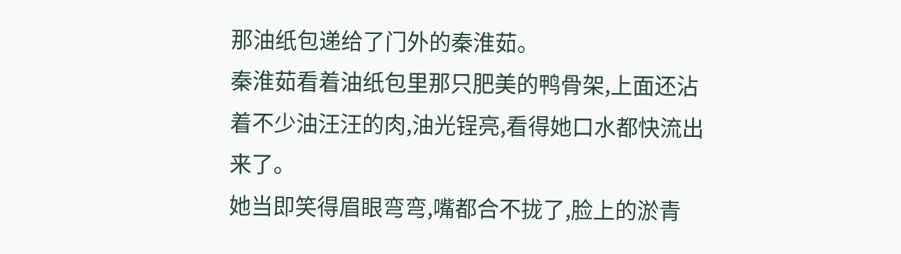那油纸包递给了门外的秦淮茹。
秦淮茹看着油纸包里那只肥美的鸭骨架,上面还沾着不少油汪汪的肉,油光锃亮,看得她口水都快流出来了。
她当即笑得眉眼弯弯,嘴都合不拢了,脸上的淤青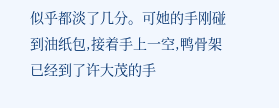似乎都淡了几分。可她的手刚碰到油纸包,接着手上一空,鸭骨架已经到了许大茂的手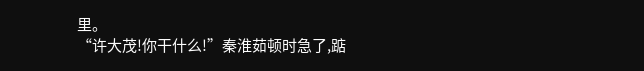里。
“许大茂!你干什么!”秦淮茹顿时急了,踮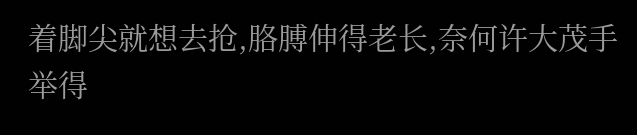着脚尖就想去抢,胳膊伸得老长,奈何许大茂手举得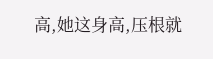高,她这身高,压根就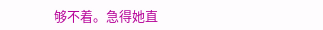够不着。急得她直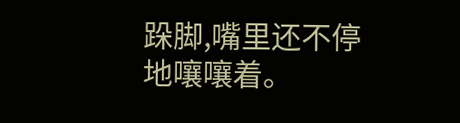跺脚,嘴里还不停地嚷嚷着。